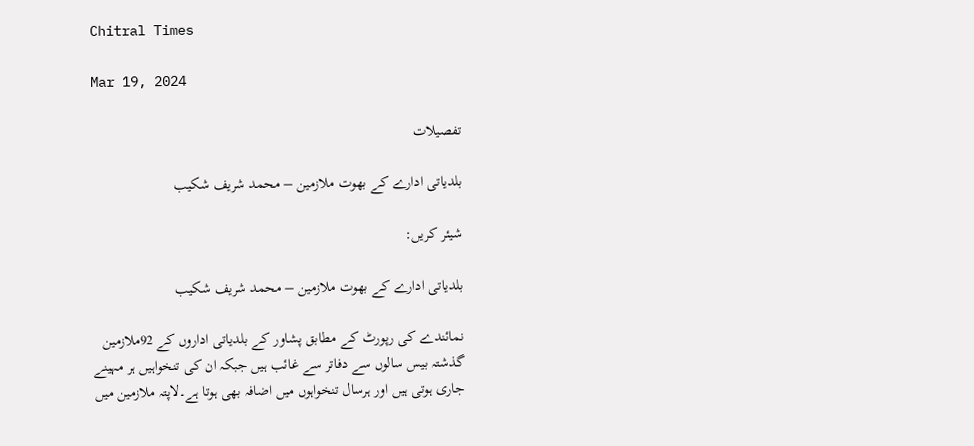Chitral Times

Mar 19, 2024

تفصيلات

بلدیاتی ادارے کے بھوت ملازمین – محمد شریف شکیب

شیئر کریں:

بلدیاتی ادارے کے بھوت ملازمین – محمد شریف شکیب

نمائندے کی رپورٹ کے مطابق پشاور کے بلدیاتی اداروں کے 92ملازمین گذشتہ بیس سالوں سے دفاتر سے غائب ہیں جبکہ ان کی تنخواہیں ہر مہینے جاری ہوتی ہیں اور ہرسال تنخواہوں میں اضافہ بھی ہوتا ہے۔لاپتہ ملازمین میں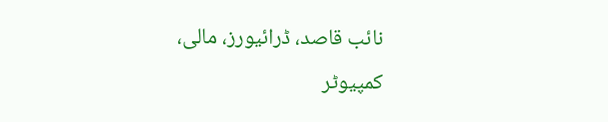نائب قاصد، ڈرائیورز، مالی، کمپیوٹر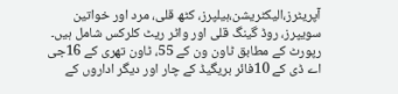آپریٹرز،الیکٹریشن،ہیلپرز، کٹھ قلی، مرد اور خواتین سویپرز، روڈ گینگ قلی اور واٹر ریٹ کلرکس شامل ہیں۔ رپورٹ کے مطابق ٹاون ون کے 55، ٹاون تھری کے 16جی اے ڈی کے 10فائر بریگیڈ کے چار اور دیگر اداروں کے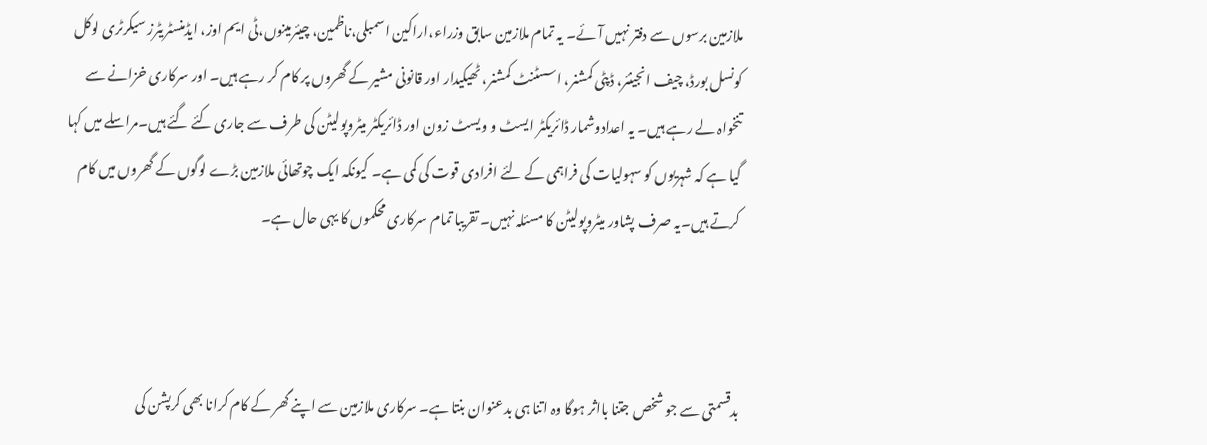ملازمین برسوں سے دفتر نہیں آئے۔ یہ تمام ملازمین سابق وزراء،اراکین اسمبلی،ناظمین، چیئرمینوں،ٹی ایم اوز، ایڈمنسٹریٹرز سیکرٹری لوکل کونسل بورڈ، چیف انجینئر، ڈپٹی کمشنر، اسسٹنٹ کمشنر، ٹھیکیدار اور قانونی مشیر کے گھروں پر کام کر رہے ہیں۔ اور سرکاری خزانے سے تنخواہ لے رہے ہیں۔ یہ اعدادوشمار ڈائریکٹر ایسٹ و ویسٹ زون اور ڈائریکٹر میٹروپولیٹن کی طرف سے جاری کئے گئے ہیں۔مراسلے میں کہا گیا ہے کہ شہریوں کو سہولیات کی فراہمی کے لئے افرادی قوت کی کمی ہے۔ کیونکہ ایک چوتھائی ملازمین بڑے لوگوں کے گھروں میں کام کرتے ہیں۔یہ صرف پشاور میٹروپولیٹن کا مسئلہ نہیں۔ تقریبا تمام سرکاری محکموں کا یہی حال ہے۔



بدقسمتی سے جو شخص جتنا بااثر ہوگا وہ اتنا ہی بدعنوان بنتا ہے۔ سرکاری ملازمین سے اپنے گھر کے کام کرانا بھی کرپشن کی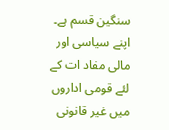سنگین قسم ہے۔ اپنے سیاسی اور مالی مفاد ات کے لئے قومی اداروں میں غیر قانونی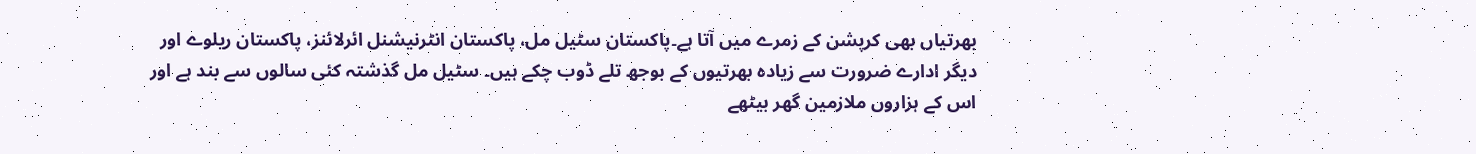بھرتیاں بھی کرپشن کے زمرے میں آتا ہے۔پاکستان سٹیل مل، پاکستان انٹرنیشنل ائرلائنز، پاکستان ریلوے اور دیگر ادارے ضرورت سے زیادہ بھرتیوں کے بوجھ تلے ڈوب چکے ہیں۔ سٹیل مل گذشتہ کئی سالوں سے بند ہے اور اس کے ہزاروں ملازمین گھر بیٹھے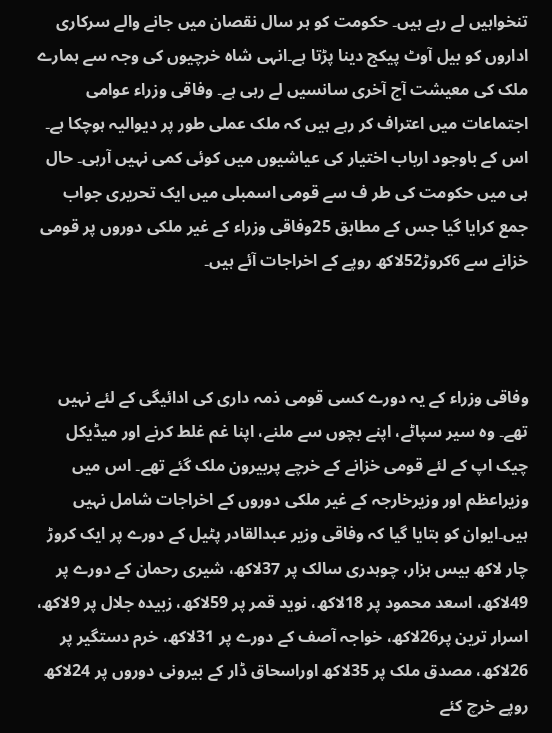تنخواہیں لے رہے ہیں۔ حکومت کو ہر سال نقصان میں جانے والے سرکاری اداروں کو بیل آوٹ پیکج دینا پڑتا ہے۔انہی شاہ خرچیوں کی وجہ سے ہمارے ملک کی معیشت آج آخری سانسیں لے رہی ہے۔ وفاقی وزراء عوامی اجتماعات میں اعتراف کر رہے ہیں کہ ملک عملی طور پر دیوالیہ ہوچکا ہے۔ اس کے باوجود ارباب اختیار کی عیاشیوں میں کوئی کمی نہیں آرہی۔ حال ہی میں حکومت کی طر ف سے قومی اسمبلی میں ایک تحریری جواب جمع کرایا گیا جس کے مطابق 25وفاقی وزراء کے غیر ملکی دوروں پر قومی خزانے سے 6کروڑ52لاکھ روپے کے اخراجات آئے ہیں۔



وفاقی وزراء کے یہ دورے کسی قومی ذمہ داری کی ادائیگی کے لئے نہیں تھے۔ وہ سیر سپاٹے، اپنے بچوں سے ملنے، اپنا غم غلط کرنے اور میڈیکل چیک اپ کے لئے قومی خزانے کے خرچے پربیرون ملک گئے تھے۔ اس میں وزیراعظم اور وزیرخارجہ کے غیر ملکی دوروں کے اخراجات شامل نہیں ہیں۔ایوان کو بتایا گیا کہ وفاقی وزیر عبدالقادر پٹیل کے دورے پر ایک کروڑ چار لاکھ بیس ہزار، چوہدری سالک پر 37لاکھ، شیری رحمان کے دورے پر 49لاکھ، اسعد محمود پر 18لاکھ، نوید قمر پر 59لاکھ، زبیدہ جلال پر 9لاکھ، اسرار ترین پر26لاکھ، خواجہ آصف کے دورے پر 31لاکھ، خرم دستگیر پر 26لاکھ، مصدق ملک پر 35لاکھ اوراسحاق ڈار کے بیرونی دوروں پر 24لاکھ روپے خرچ کئے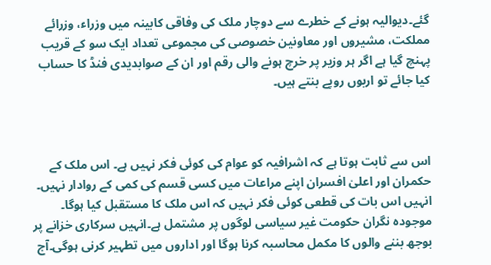گئے۔دیوالیہ ہونے کے خطرے سے دوچار ملک کی وفاقی کابینہ میں وزراء، وزرائے مملکت، مشیروں اور معاونین خصوصی کی مجموعی تعداد ایک سو کے قریب پہنچ گیا ہے اگر ہر وزیر پر خرچ ہونے والی رقم اور ان کے صوابدیدی فنڈ کا حساب کیا جائے تو اربوں روپے بنتے ہیں۔



اس سے ثابت ہوتا ہے کہ اشرافیہ کو عوام کی کوئی فکر نہیں ہے۔ اس ملک کے حکمران اور اعلیٰ افسران اپنے مراعات میں کسی قسم کی کمی کے روادار نہیں۔ انہیں اس بات کی قطعی کوئی فکر نہیں کہ اس ملک کا مستقبل کیا ہوگا۔ موجودہ نگران حکومت غیر سیاسی لوگوں پر مشتمل ہے۔انہیں سرکاری خزانے پر بوجھ بننے والوں کا مکمل محاسبہ کرنا ہوگا اور اداروں میں تطہیر کرنی ہوگی۔آج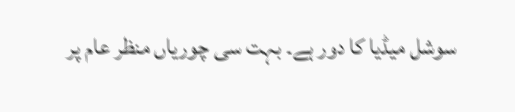سوشل میڈیا کا دور ہے۔ بہت سی چوریاں منظر عام پر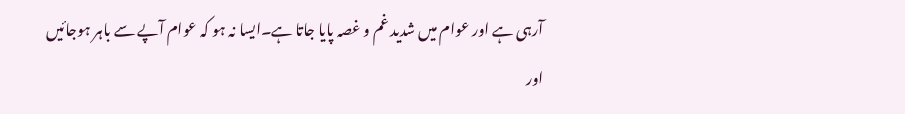آرہی ہے اور عوام میں شدید غم و غصہ پایا جاتا ہے۔ایسا نہ ہو کہ عوام آپے سے باہر ہوجائیں اور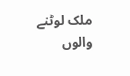ملک لوٹنے والوں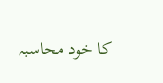کا خود محاسبہ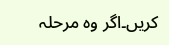کریں۔اگر وہ مرحلہ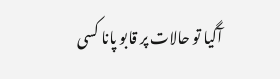آگیا تو حالات پر قابو پانا کسی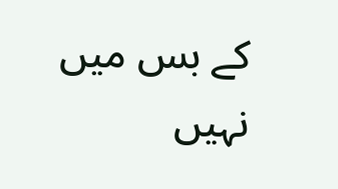کے بس میں نہیں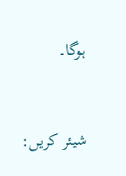ہوگا۔


شیئر کریں: